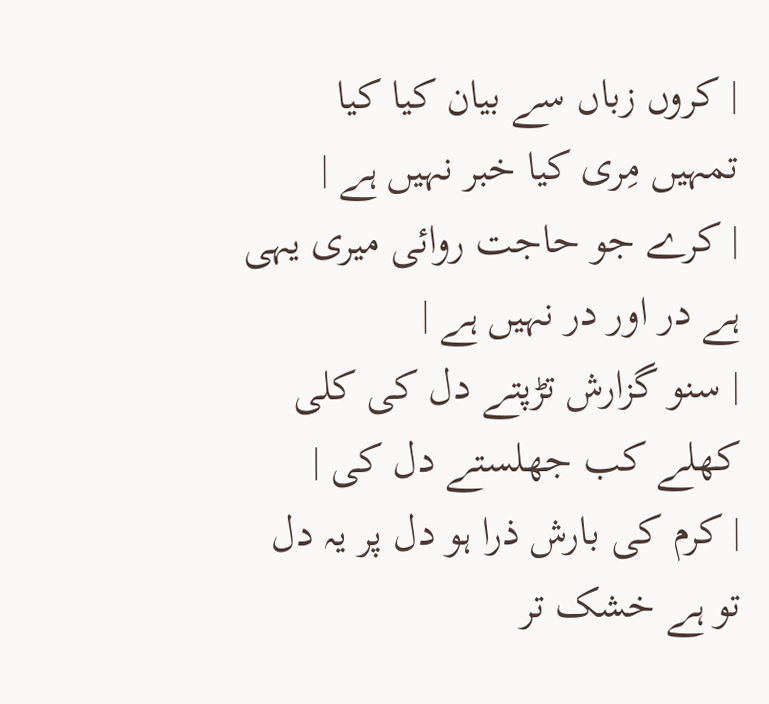| کروں زباں سے بیان کیا کیا تمہیں مِری کیا خبر نہیں ہے |
| کرے جو حاجت روائی میری یہی ہے در اور در نہیں ہے |
| سنو گزارش تڑپتے دل کی کلی کھلے کب جھلستے دل کی |
| کرم کی بارش ذرا ہو دل پر یہ دل تو ہے خشک تر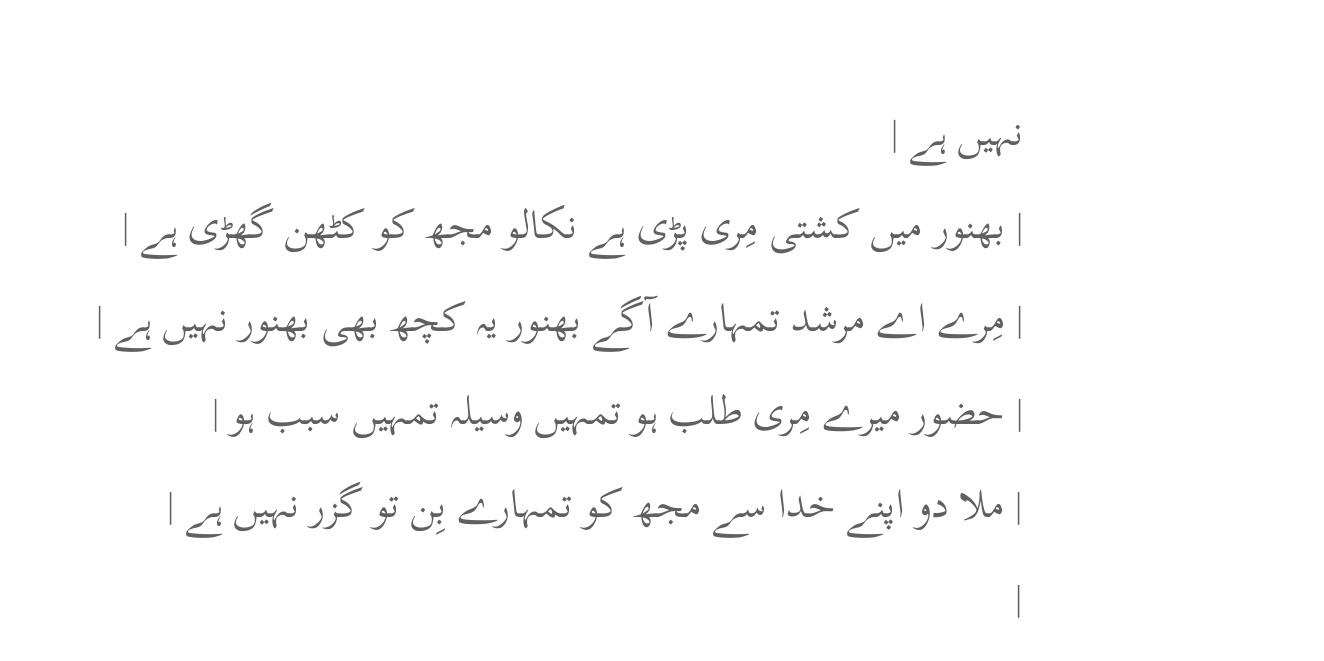نہیں ہے |
| بھنور میں کشتی مِری پڑی ہے نکالو مجھ کو کٹھن گھڑی ہے |
| مِرے اے مرشد تمہارے آگے بھنور یہ کچھ بھی بھنور نہیں ہے |
| حضور میرے مِری طلب ہو تمہیں وسیلہ تمہیں سبب ہو |
| ملا دو اپنے خدا سے مجھ کو تمہارے بِن تو گزر نہیں ہے |
|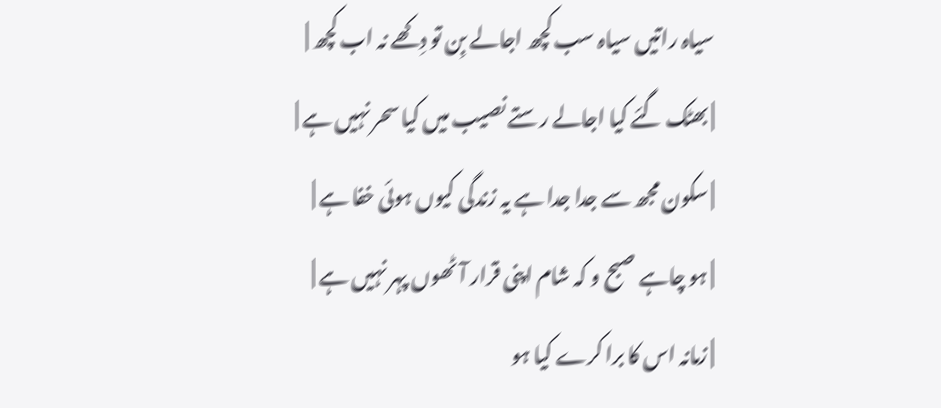سیاہ راتیں سیاہ سب کچھ اجالے بِن تو دِکھے نہ اب کچھ |
| بھٹک گئے کیا اجالے رستے نصیب میں کیا سحر نہیں ہے |
| سکون مجھ سے جدا جدا ہے یہ زندگی کیوں ہوئی خفا ہے |
| ہو چاہے صبح و کہ شام اپنی قرار آٹھوں پہر نہیں ہے |
| زمانہ اس کا برا کرے کیا ہو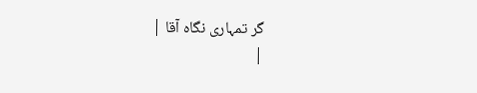گر تمہاری نگاہ آقا |
|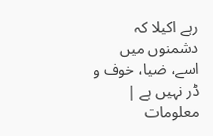رہے اکیلا کہ دشمنوں میں اسے، ضیا، خوف و ڈر نہیں ہے |
معلومات